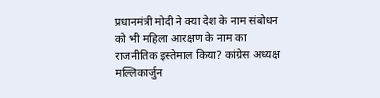प्रधानमंत्री मोदी ने क्या देश के नाम संबोधन को भी महिला आरक्षण के नाम का राजनीतिक इस्तेमाल किया? कांग्रेस अध्यक्ष मल्लिकार्जुन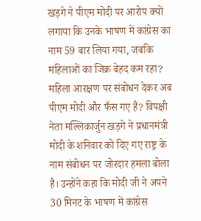खड़गे ने पीएम मोदी पर आरोप क्यों लगाया कि उनके भाषण में कांग्रेस का नाम 59 बार लिया गया, जबकि महिलाओं का जिक्र बेहद कम रहा?
महिला आरक्षण पर संबोधन देकर अब पीएम मोदी और फँस गए हैं? विपक्षी नेता मल्लिकार्जुन खड़गे ने प्रधानमंत्री मोदी के शनिवार को दिए गए राष्ट्र के नाम संबोधन पर जोरदार हमला बोला है। उन्होंने कहा कि मोदी जी ने अपने 30 मिनट के भाषण में कांग्रेस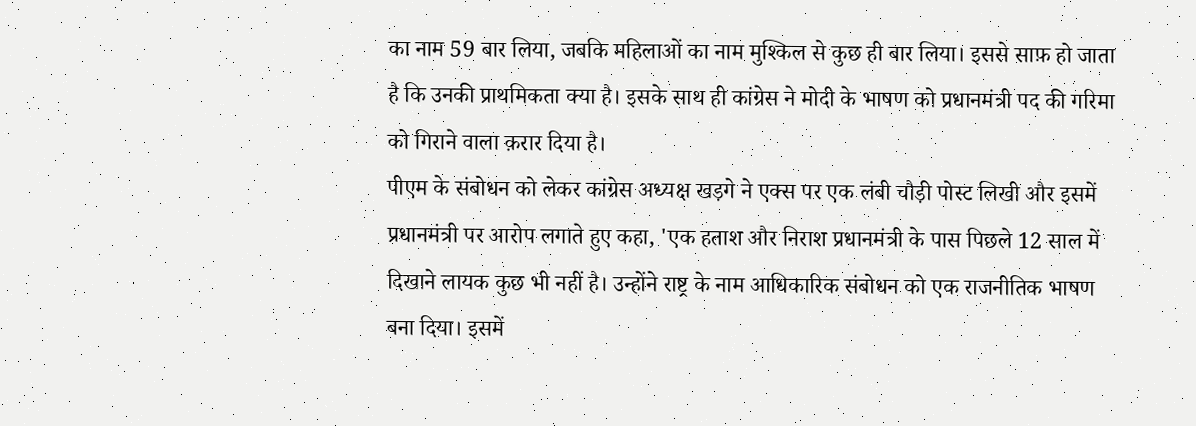का नाम 59 बार लिया, जबकि महिलाओं का नाम मुश्किल से कुछ ही बार लिया। इससे साफ़ हो जाता है कि उनकी प्राथमिकता क्या है। इसके साथ ही कांग्रेस ने मोदी के भाषण को प्रधानमंत्री पद की गरिमा को गिराने वाला क़रार दिया है।
पीएम के संबोधन को लेकर कांग्रेस अध्यक्ष खड़गे ने एक्स पर एक लंबी चौड़ी पोस्ट लिखी और इसमें प्रधानमंत्री पर आरोप लगाते हुए कहा, 'एक हताश और निराश प्रधानमंत्री के पास पिछले 12 साल में दिखाने लायक कुछ भी नहीं है। उन्होंने राष्ट्र के नाम आधिकारिक संबोधन को एक राजनीतिक भाषण बना दिया। इसमें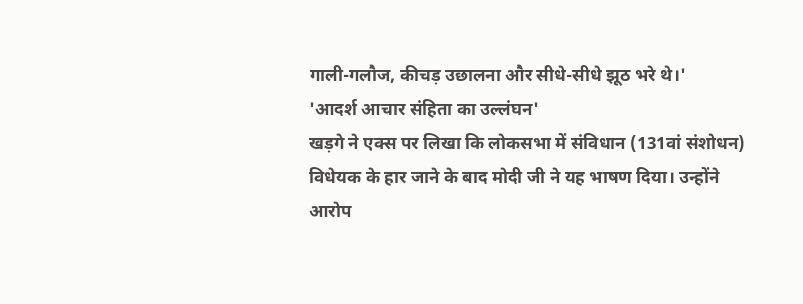गाली-गलौज, कीचड़ उछालना और सीधे-सीधे झूठ भरे थे।'
'आदर्श आचार संहिता का उल्लंघन'
खड़गे ने एक्स पर लिखा कि लोकसभा में संविधान (131वां संशोधन) विधेयक के हार जाने के बाद मोदी जी ने यह भाषण दिया। उन्होंने आरोप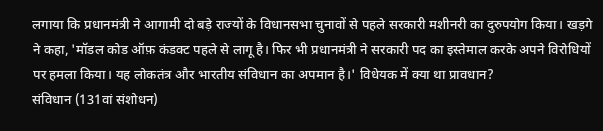लगाया कि प्रधानमंत्री ने आगामी दो बड़े राज्यों के विधानसभा चुनावों से पहले सरकारी मशीनरी का दुरुपयोग किया। खड़गे ने कहा, 'मॉडल कोड ऑफ़ कंडक्ट पहले से लागू है। फिर भी प्रधानमंत्री ने सरकारी पद का इस्तेमाल करके अपने विरोधियों पर हमला किया। यह लोकतंत्र और भारतीय संविधान का अपमान है।' विधेयक में क्या था प्रावधान?
संविधान (131वां संशोधन)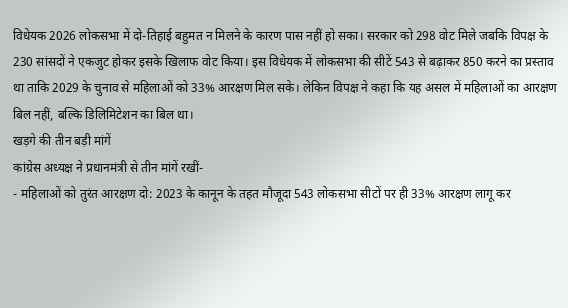विधेयक 2026 लोकसभा में दो-तिहाई बहुमत न मिलने के कारण पास नहीं हो सका। सरकार को 298 वोट मिले जबकि विपक्ष के 230 सांसदों ने एकजुट होकर इसके खिलाफ वोट किया। इस विधेयक में लोकसभा की सीटें 543 से बढ़ाकर 850 करने का प्रस्ताव था ताकि 2029 के चुनाव से महिलाओं को 33% आरक्षण मिल सके। लेकिन विपक्ष ने कहा कि यह असल में महिलाओं का आरक्षण बिल नहीं, बल्कि डिलिमिटेशन का बिल था।
खड़गे की तीन बड़ी मांगें
कांग्रेस अध्यक्ष ने प्रधानमंत्री से तीन मांगें रखीं-
- महिलाओं को तुरंत आरक्षण दो: 2023 के कानून के तहत मौजूदा 543 लोकसभा सीटों पर ही 33% आरक्षण लागू कर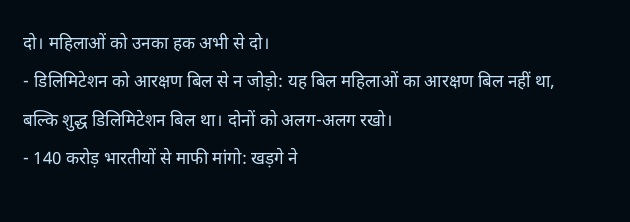दो। महिलाओं को उनका हक अभी से दो।
- डिलिमिटेशन को आरक्षण बिल से न जोड़ो: यह बिल महिलाओं का आरक्षण बिल नहीं था, बल्कि शुद्ध डिलिमिटेशन बिल था। दोनों को अलग-अलग रखो।
- 140 करोड़ भारतीयों से माफी मांगो: खड़गे ने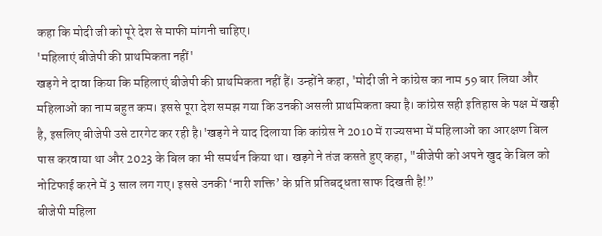कहा कि मोदी जी को पूरे देश से माफी मांगनी चाहिए।
'महिलाएं बीजेपी की प्राथमिकता नहीं'
खड़गे ने दावा किया कि महिलाएं बीजेपी की प्राथमिकता नहीं हैं। उन्होंने कहा, 'मोदी जी ने कांग्रेस का नाम 59 बार लिया और महिलाओं का नाम बहुत कम। इससे पूरा देश समझ गया कि उनकी असली प्राथमिकता क्या है। कांग्रेस सही इतिहास के पक्ष में खड़ी है, इसलिए बीजेपी उसे टारगेट कर रही है।'खड़गे ने याद दिलाया कि कांग्रेस ने 2010 में राज्यसभा में महिलाओं का आरक्षण बिल पास करवाया था और 2023 के बिल का भी समर्थन किया था। खड़गे ने तंज कसते हुए कहा, "बीजेपी को अपने खुद के बिल को नोटिफाई करने में 3 साल लग गए। इससे उनकी ‘नारी शक्ति’ के प्रति प्रतिबद्धता साफ दिखती है!”
बीजेपी महिला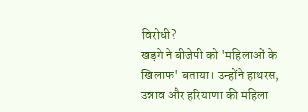विरोधी?
खड़गे ने बीजेपी को 'महिलाओं के खिलाफ' बताया। उन्होंने हाथरस, उन्नाव और हरियाणा की महिला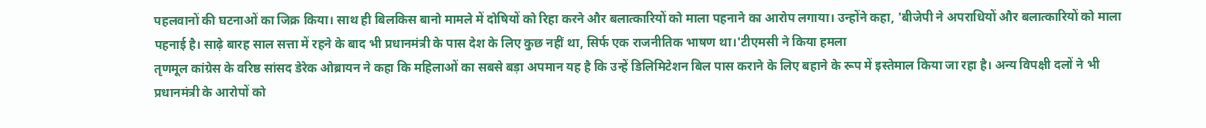पहलवानों की घटनाओं का जिक्र किया। साथ ही बिलकिस बानो मामले में दोषियों को रिहा करने और बलात्कारियों को माला पहनाने का आरोप लगाया। उन्होंने कहा, 'बीजेपी ने अपराधियों और बलात्कारियों को माला पहनाई है। साढ़े बारह साल सत्ता में रहने के बाद भी प्रधानमंत्री के पास देश के लिए कुछ नहीं था, सिर्फ एक राजनीतिक भाषण था।'टीएमसी ने किया हमला
तृणमूल कांग्रेस के वरिष्ठ सांसद डेरेक ओब्रायन ने कहा कि महिलाओं का सबसे बड़ा अपमान यह है कि उन्हें डिलिमिटेशन बिल पास कराने के लिए बहाने के रूप में इस्तेमाल किया जा रहा है। अन्य विपक्षी दलों ने भी प्रधानमंत्री के आरोपों को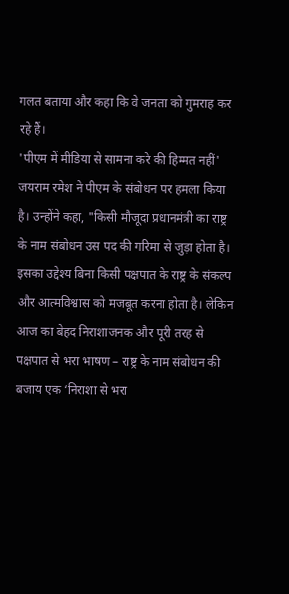गलत बताया और कहा कि वे जनता को गुमराह कर रहे हैं।
'पीएम में मीडिया से सामना करे की हिम्मत नहीं'
जयराम रमेश ने पीएम के संबोधन पर हमला किया है। उन्होंने कहा, "किसी मौजूदा प्रधानमंत्री का राष्ट्र के नाम संबोधन उस पद की गरिमा से जुड़ा होता है। इसका उद्देश्य बिना किसी पक्षपात के राष्ट्र के संकल्प और आत्मविश्वास को मजबूत करना होता है। लेकिन आज का बेहद निराशाजनक और पूरी तरह से पक्षपात से भरा भाषण – राष्ट्र के नाम संबोधन की बजाय एक ‘निराशा से भरा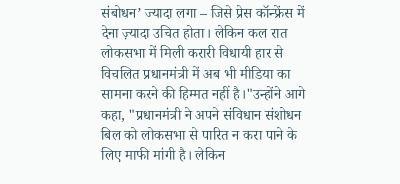संबोधन’ ज्यादा लगा – जिसे प्रेस कॉन्फ्रेंस में देना ज़्यादा उचित होता। लेकिन कल रात लोकसभा में मिली करारी विधायी हार से विचलित प्रधानमंत्री में अब भी मीडिया का सामना करने की हिम्मत नहीं है।"उन्होंने आगे कहा, "प्रधानमंत्री ने अपने संविधान संशोधन बिल को लोकसभा से पारित न करा पाने के लिए माफी मांगी है। लेकिन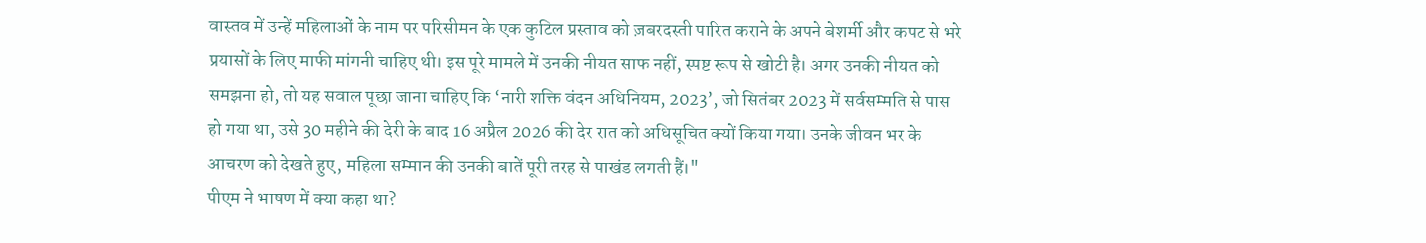वास्तव में उन्हें महिलाओं के नाम पर परिसीमन के एक कुटिल प्रस्ताव को ज़बरदस्ती पारित कराने के अपने बेशर्मी और कपट से भरे प्रयासों के लिए माफी मांगनी चाहिए थी। इस पूरे मामले में उनकी नीयत साफ नहीं, स्पष्ट रूप से खोटी है। अगर उनकी नीयत को समझना हो, तो यह सवाल पूछा जाना चाहिए कि ‘नारी शक्ति वंदन अधिनियम, 2023’, जो सितंबर 2023 में सर्वसम्मति से पास हो गया था, उसे 30 महीने की देरी के बाद 16 अप्रैल 2026 की देर रात को अधिसूचित क्यों किया गया। उनके जीवन भर के आचरण को देखते हुए, महिला सम्मान की उनकी बातें पूरी तरह से पाखंड लगती हैं।"
पीएम ने भाषण में क्या कहा था?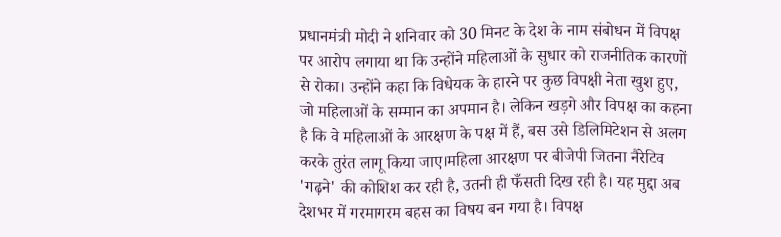प्रधानमंत्री मोदी ने शनिवार को 30 मिनट के देश के नाम संबोधन में विपक्ष पर आरोप लगाया था कि उन्होंने महिलाओं के सुधार को राजनीतिक कारणों से रोका। उन्होंने कहा कि विधेयक के हारने पर कुछ विपक्षी नेता खुश हुए, जो महिलाओं के सम्मान का अपमान है। लेकिन खड़गे और विपक्ष का कहना है कि वे महिलाओं के आरक्षण के पक्ष में हैं, बस उसे डिलिमिटेशन से अलग करके तुरंत लागू किया जाए।महिला आरक्षण पर बीजेपी जितना नैरेटिव 'गढ़ने' की कोशिश कर रही है, उतनी ही फँसती दिख रही है। यह मुद्दा अब देशभर में गरमागरम बहस का विषय बन गया है। विपक्ष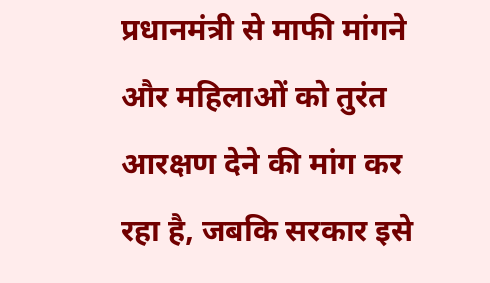प्रधानमंत्री से माफी मांगने और महिलाओं को तुरंत आरक्षण देने की मांग कर रहा है, जबकि सरकार इसे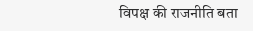विपक्ष की राजनीति बता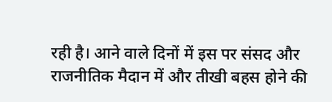रही है। आने वाले दिनों में इस पर संसद और राजनीतिक मैदान में और तीखी बहस होने की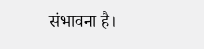संभावना है।